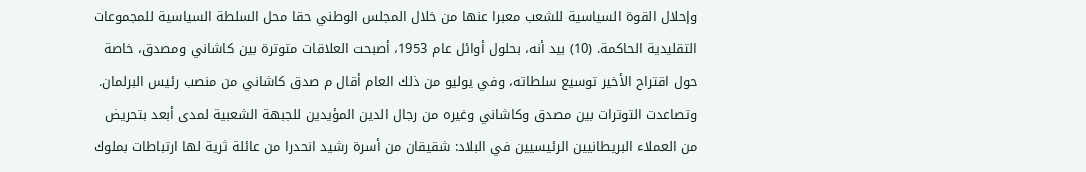وإحلال القوة السياسية للشعب معبرا عنها من خلال المجلس الوطني حقا محل السلطة السياسية للمجموعات التقليدية الحاكمة. (10) بيد أنه، بحلول أوائل عام 1953، أصبحت العلاقات متوترة بين كاشاني ومصدق، خاصة حول اقتراح الأخير توسيع سلطاته، وفي يوليو من ذلك العام أقال م صدق كاشاني من منصب رئيس البرلمان. وتصاعدت التوترات بين مصدق وكاشاني وغيره من رجال الدين المؤيدين للجبهة الشعبية لمدى أبعد بتحريض من العملاء البريطانيين الرئيسيين في البلاد: شقيقان من أسرة رشيد انحدرا من عائلة ثرية لها ارتباطات بملوك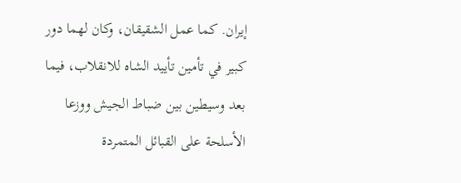إيران. كما عمل الشقيقان، وكان لهما دور كبير في تأمين تأييد الشاه للانقلاب، فيما بعد وسيطين بين ضباط الجيش ووزعا الأسلحة على القبائل المتمردة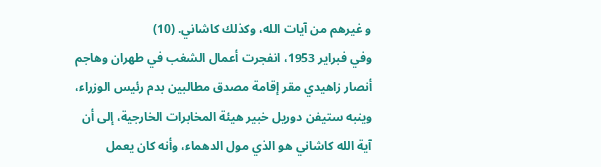و غيرهم من آيات الله، وكذلك كاشاني. (10)
وفي فبراير 1953، انفجرت أعمال الشغب في طهران وهاجم أنصار زاهيدي مقر إقامة مصدق مطالبين بدم رئيس الوزراء، وينبه ستيفن دوريل خبير هيئة المخابرات الخارجية، إلى أن آية الله كاشاني هو الذي مول الدهماء، وأنه كان يعمل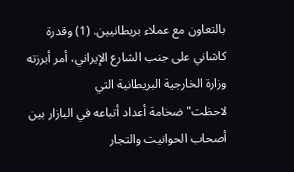بالتعاون مع عملاء بريطانيين. (1) وقدرة كاشاني على جنب الشارع الإيراني، أمر أبرزته وزارة الخارجية البريطانية التي لاحظت"ضخامة أعداد أتباعه في البازار بين أصحاب الحوانيت والتجار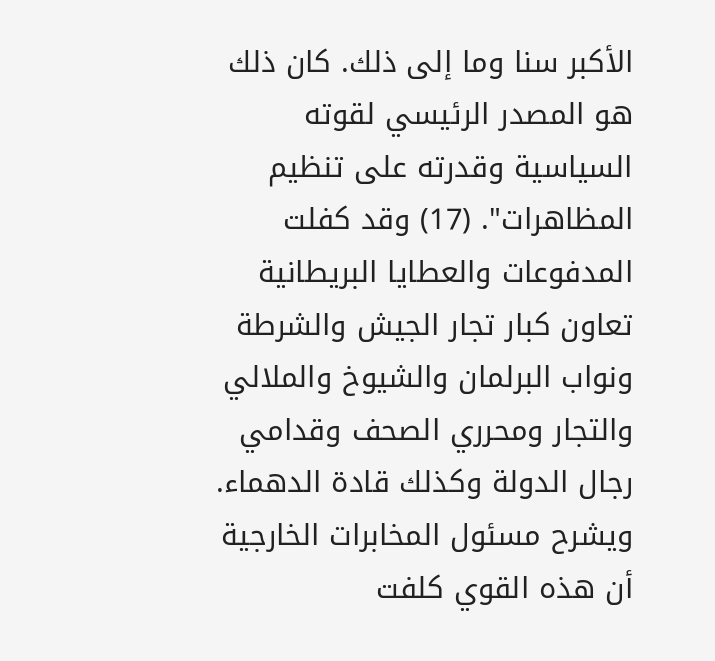الأكبر سنا وما إلى ذلك. كان ذلك هو المصدر الرئيسي لقوته السياسية وقدرته على تنظيم المظاهرات". (17) وقد كفلت المدفوعات والعطايا البريطانية تعاون كبار تجار الجيش والشرطة ونواب البرلمان والشيوخ والملالي والتجار ومحرري الصحف وقدامي رجال الدولة وكذلك قادة الدهماء. ويشرح مسئول المخابرات الخارجية أن هذه القوي کلفت